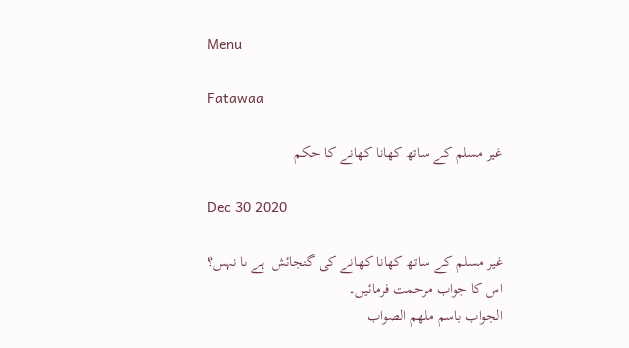Menu

Fatawaa

غیر مسلم كے ساتھ كھانا كھانے كا حكم

Dec 30 2020

غير مسلم کے ساتھ کھانا کھانے کى گنجائش  ہے ىا نہىں؟ اس کا جواب مرحمت فرمائيں۔
الجواب باسم ملهم الصواب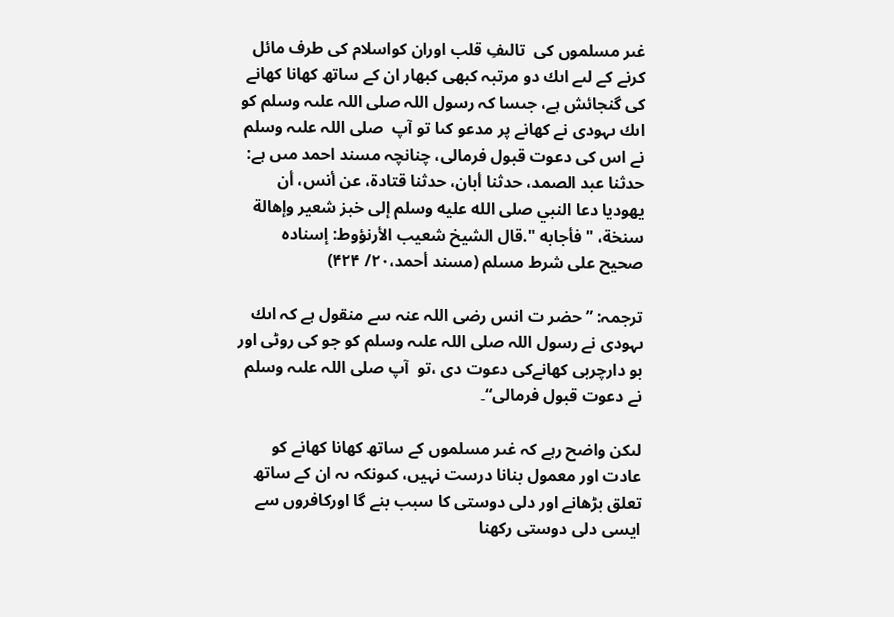غىر مسلموں كى  تالىفِ قلب اوران كواسلام كى طرف مائل كرنے كے لىے اىك دو مرتبہ کبھی کبھار ان كے ساتھ کھانا کھانے کی گنجائش ہے، جىسا كہ رسول اللہ صلى اللہ علىہ وسلم كو اىك ىہودى نے كھانے پر مدعو كىا تو آپ  صلى اللہ علىہ وسلم نے اس كى دعوت قبول فرمالى، چنانچہ مسند احمد مىں ہے: حدثنا عبد الصمد، حدثنا أبان، حدثنا قتادة، عن أنس، أن يهوديا دعا النبي صلى الله عليه وسلم إلى خبز شعير وإهالة سنخة، " فأجابه ".قال الشيخ شعيب الأرنؤوط: إسناده صحيح على شرط مسلم (مسند أحمد،۲۰/ ۴۲۴)

ترجمہ: ”حضر ت انس رضى اللہ عنہ سے منقول ہے كہ اىك ىہودى نے رسول اللہ صلى اللہ علىہ وسلم كو جو كى روٹى اور  بو دارچربى كھانےكى دعوت دى ،تو  آپ صلى اللہ علىہ وسلم نے دعوت قبول فرمالى“۔

لىكن واضح رہے كہ غىر مسلموں كے ساتھ كھانا كھانے كو عادت اور معمول بنانا درست نہیں، كىونكہ ىہ ان كے ساتھ تعلق بڑھانے اور دلى دوستى كا سبب بنے گا اورکافروں سے ایسی دلی دوستی رکھنا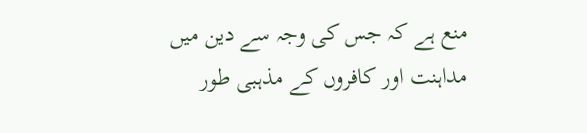منع ہے کہ جس کی وجہ سے دین میں مداہنت اور کافروں کے مذہبی طور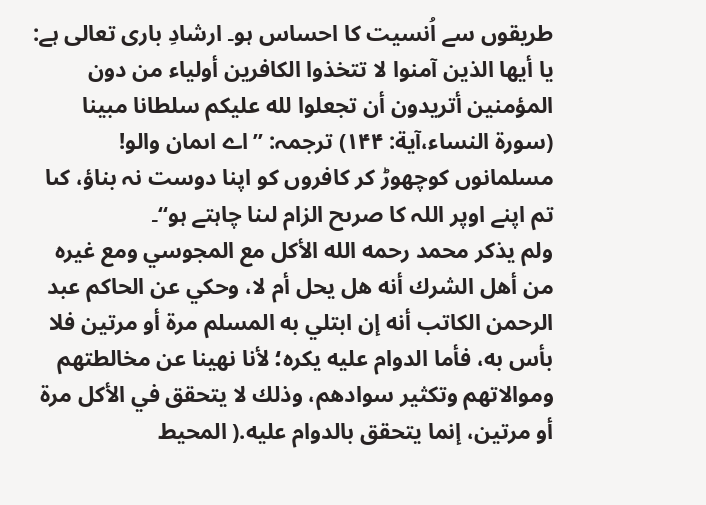طریقوں سے اُنسیت کا احساس ہو۔ ارشادِ بارى تعالى ہے: يا أيها الذين آمنوا لا تتخذوا الكافرين أولياء من دون المؤمنين أتريدون أن تجعلوا لله عليكم سلطانا مبينا (سورة النساء،آية: ۱۴۴) ترجمہ: ”اے اىمان والو! مسلمانوں كوچھوڑ كر كافروں كو اپنا دوست نہ بناؤ، كىا تم اپنے اوپر اللہ كا صرىح الزام لىنا چاہتے ہو“۔
ولم يذكر محمد رحمه الله الأكل مع المجوسي ومع غيره من أهل الشرك أنه هل يحل أم لا، وحكي عن الحاكم عبد الرحمن الكاتب أنه إن ابتلي به المسلم مرة أو مرتين فلا بأس به، فأما الدوام عليه يكره؛ لأنا نهينا عن مخالطتهم وموالاتهم وتكثير سوادهم، وذلك لا يتحقق في الأكل مرة أو مرتين، إنما يتحقق بالدوام عليه.( المحيط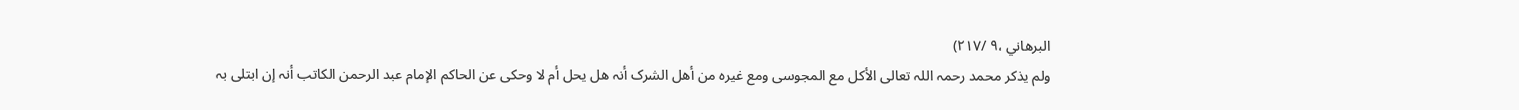البرهاني ،۹ /۲۱۷)
ولم یذکر محمد رحمہ اللہ تعالی الأکل مع المجوسی ومع غیرہ من أهل الشرک أنہ هل یحل أم لا وحکی عن الحاکم الإمام عبد الرحمن الکاتب أنہ إن ابتلی بہ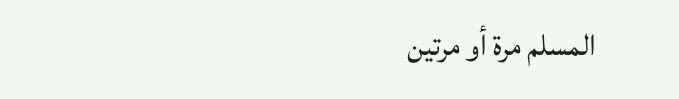المسلم مرۃ أو مرتین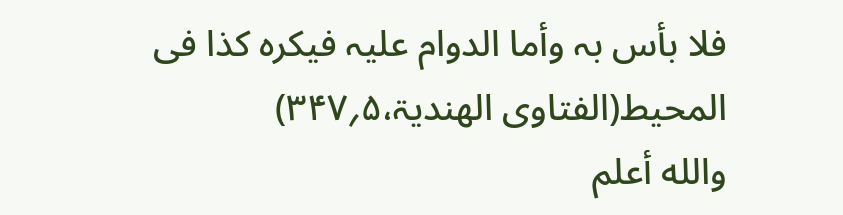فلا بأس بہ وأما الدوام علیہ فیکرہ کذا فی المحیط(الفتاوی الھندیۃ،۵؍۳۴۷)
والله أعلم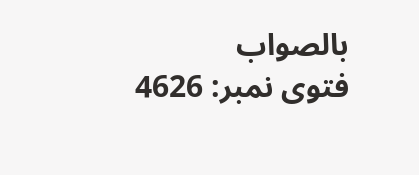بالصواب
فتوی نمبر: 4626